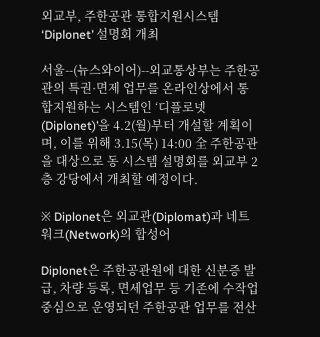외교부, 주한공관 통합지원시스템 ‘Diplonet’ 설명회 개최

서울--(뉴스와이어)--외교통상부는 주한공관의 특권·면제 업무를 온라인상에서 통합지원하는 시스템인 ‘디플로넷(Diplonet)’을 4.2(월)부터 개설할 계획이며, 이를 위해 3.15(목) 14:00 全 주한공관을 대상으로 동 시스템 설명회를 외교부 2층 강당에서 개최할 예정이다.

※ Diplonet은 외교관(Diplomat)과 네트워크(Network)의 합성어

Diplonet은 주한공관원에 대한 신분증 발급, 차량 등록, 면세업무 등 기존에 수작업 중심으로 운영되던 주한공관 업무를 전산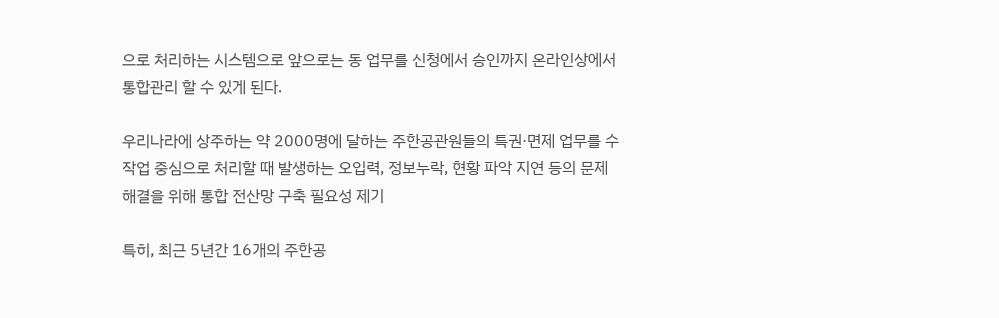으로 처리하는 시스템으로 앞으로는 동 업무를 신청에서 승인까지 온라인상에서 통합관리 할 수 있게 된다.

우리나라에 상주하는 약 2000명에 달하는 주한공관원들의 특권·면제 업무를 수작업 중심으로 처리할 때 발생하는 오입력, 정보누락, 현황 파악 지연 등의 문제해결을 위해 통합 전산망 구축 필요성 제기

특히, 최근 5년간 16개의 주한공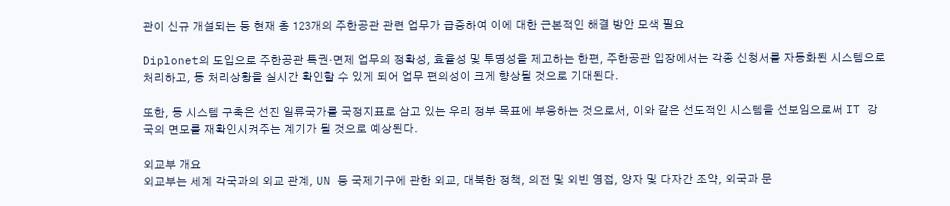관이 신규 개설되는 등 현재 총 123개의 주한공관 관련 업무가 급증하여 이에 대한 근본적인 해결 방안 모색 필요

Diplonet의 도입으로 주한공관 특권·면제 업무의 정확성, 효율성 및 투명성을 제고하는 한편, 주한공관 입장에서는 각종 신청서를 자동화된 시스템으로 처리하고, 동 처리상황을 실시간 확인할 수 있게 되어 업무 편의성이 크게 향상될 것으로 기대된다.

또한, 동 시스템 구축은 선진 일류국가를 국정지표로 삼고 있는 우리 정부 목표에 부응하는 것으로서, 이와 같은 선도적인 시스템을 선보임으로써 IT 강국의 면모를 재확인시켜주는 계기가 될 것으로 예상된다.

외교부 개요
외교부는 세계 각국과의 외교 관계, UN 등 국제기구에 관한 외교, 대북한 정책, 의전 및 외빈 영접, 양자 및 다자간 조약, 외국과 문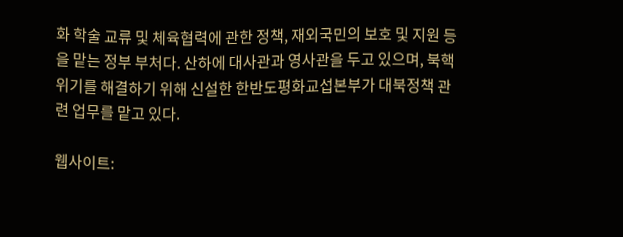화 학술 교류 및 체육협력에 관한 정책, 재외국민의 보호 및 지원 등을 맡는 정부 부처다. 산하에 대사관과 영사관을 두고 있으며, 북핵 위기를 해결하기 위해 신설한 한반도평화교섭본부가 대북정책 관련 업무를 맡고 있다.

웹사이트: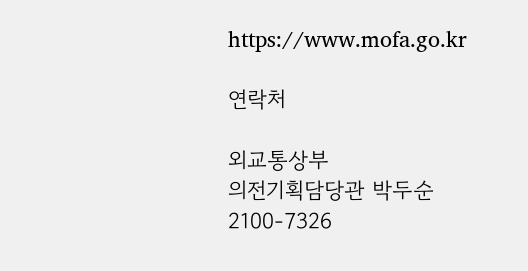https://www.mofa.go.kr

연락처

외교통상부
의전기획담당관 박두순
2100-7326